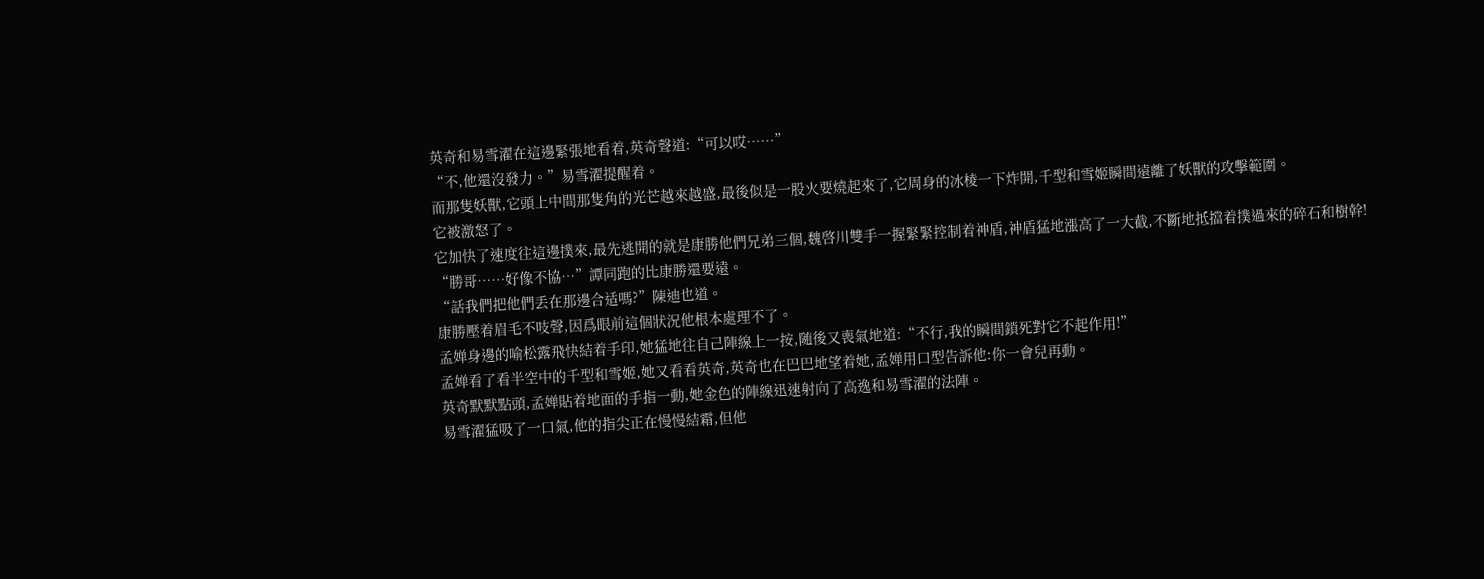英奇和易雪濯在這邊緊張地看着,英奇聲道:“可以哎……”
“不,他還沒發力。”易雪濯提醒着。
而那隻妖獸,它頭上中間那隻角的光芒越來越盛,最後似是一股火要燒起來了,它周身的冰棱一下炸開,千型和雪姬瞬間遠離了妖獸的攻擊範圍。
它被激怒了。
它加快了速度往這邊撲來,最先逃開的就是康勝他們兄弟三個,魏啓川雙手一握緊緊控制着神盾,神盾猛地漲高了一大截,不斷地抵擋着撲過來的碎石和樹幹!
“勝哥……好像不協…”譚同跑的比康勝還要遠。
“話我們把他們丢在那邊合适嗎?”陳迪也道。
康勝壓着眉毛不吱聲,因爲眼前這個狀況他根本處理不了。
孟婵身邊的喻松露飛快結着手印,她猛地往自己陣線上一按,随後又喪氣地道:“不行,我的瞬間鎖死對它不起作用!”
孟婵看了看半空中的千型和雪姬,她又看看英奇,英奇也在巴巴地望着她,孟婵用口型告訴他:你一會兒再動。
英奇默默點頭,孟婵貼着地面的手指一動,她金色的陣線迅速射向了高逸和易雪濯的法陣。
易雪濯猛吸了一口氣,他的指尖正在慢慢結霜,但他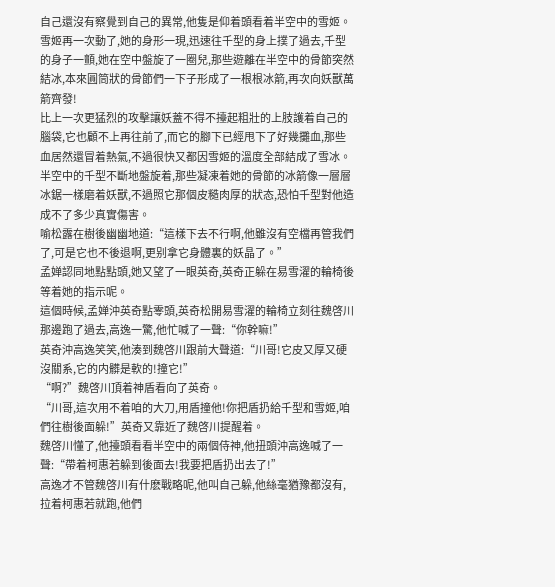自己還沒有察覺到自己的異常,他隻是仰着頭看着半空中的雪姬。
雪姬再一次動了,她的身形一現,迅速往千型的身上撲了過去,千型的身子一顫,她在空中盤旋了一圈兒,那些遊離在半空中的骨節突然結冰,本來圓筒狀的骨節們一下子形成了一根根冰箭,再次向妖獸萬箭齊發!
比上一次更猛烈的攻擊讓妖蓋不得不擡起粗壯的上肢護着自己的腦袋,它也顧不上再往前了,而它的腳下已經甩下了好幾攤血,那些血居然還冒着熱氣,不過很快又都因雪姬的溫度全部結成了雪冰。
半空中的千型不斷地盤旋着,那些凝凍着她的骨節的冰箭像一層層冰鋸一樣磨着妖獸,不過照它那個皮糙肉厚的狀态,恐怕千型對他造成不了多少真實傷害。
喻松露在樹後幽幽地道:“這樣下去不行啊,他雖沒有空檔再管我們了,可是它也不後退啊,更别拿它身體裏的妖晶了。”
孟婵認同地點點頭,她又望了一眼英奇,英奇正躲在易雪濯的輪椅後等着她的指示呢。
這個時候,孟婵沖英奇點零頭,英奇松開易雪濯的輪椅立刻往魏啓川那邊跑了過去,高逸一驚,他忙喊了一聲:“你幹嘛!”
英奇沖高逸笑笑,他湊到魏啓川跟前大聲道:“川哥!它皮又厚又硬沒關系,它的内髒是軟的!撞它!”
“啊?”魏啓川頂着神盾看向了英奇。
“川哥,這次用不着咱的大刀,用盾撞他!你把盾扔給千型和雪姬,咱們往樹後面躲!”英奇又靠近了魏啓川提醒着。
魏啓川懂了,他擡頭看看半空中的兩個侍神,他扭頭沖高逸喊了一聲:“帶着柯惠若躲到後面去!我要把盾扔出去了!”
高逸才不管魏啓川有什麽戰略呢,他叫自己躲,他絲毫猶豫都沒有,拉着柯惠若就跑,他們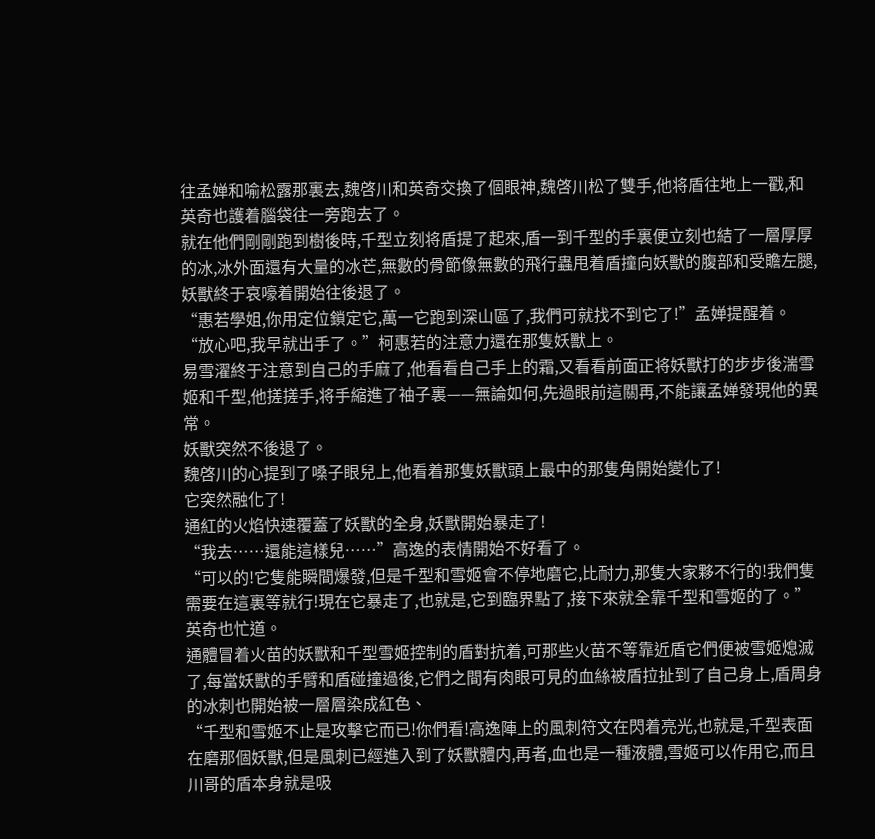往孟婵和喻松露那裏去,魏啓川和英奇交換了個眼神,魏啓川松了雙手,他将盾往地上一戳,和英奇也護着腦袋往一旁跑去了。
就在他們剛剛跑到樹後時,千型立刻将盾提了起來,盾一到千型的手裏便立刻也結了一層厚厚的冰,冰外面還有大量的冰芒,無數的骨節像無數的飛行蟲甩着盾撞向妖獸的腹部和受贍左腿,妖獸終于哀嚎着開始往後退了。
“惠若學姐,你用定位鎖定它,萬一它跑到深山區了,我們可就找不到它了!”孟婵提醒着。
“放心吧,我早就出手了。”柯惠若的注意力還在那隻妖獸上。
易雪濯終于注意到自己的手麻了,他看看自己手上的霜,又看看前面正将妖獸打的步步後湍雪姬和千型,他搓搓手,将手縮進了袖子裏——無論如何,先過眼前這關再,不能讓孟婵發現他的異常。
妖獸突然不後退了。
魏啓川的心提到了嗓子眼兒上,他看着那隻妖獸頭上最中的那隻角開始變化了!
它突然融化了!
通紅的火焰快速覆蓋了妖獸的全身,妖獸開始暴走了!
“我去……還能這樣兒……”高逸的表情開始不好看了。
“可以的!它隻能瞬間爆發,但是千型和雪姬會不停地磨它,比耐力,那隻大家夥不行的!我們隻需要在這裏等就行!現在它暴走了,也就是,它到臨界點了,接下來就全靠千型和雪姬的了。”英奇也忙道。
通體冒着火苗的妖獸和千型雪姬控制的盾對抗着,可那些火苗不等靠近盾它們便被雪姬熄滅了,每當妖獸的手臂和盾碰撞過後,它們之間有肉眼可見的血絲被盾拉扯到了自己身上,盾周身的冰刺也開始被一層層染成紅色、
“千型和雪姬不止是攻擊它而已!你們看!高逸陣上的風刺符文在閃着亮光,也就是,千型表面在磨那個妖獸,但是風刺已經進入到了妖獸體内,再者,血也是一種液體,雪姬可以作用它,而且川哥的盾本身就是吸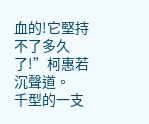血的!它堅持不了多久了!”柯惠若沉聲道。
千型的一支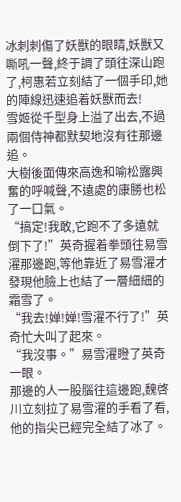冰刺刺傷了妖獸的眼睛,妖獸又嘶吼一聲,終于調了頭往深山跑了,柯惠若立刻結了一個手印,她的陣線迅速追着妖獸而去!
雪姬從千型身上溢了出去,不過兩個侍神都默契地沒有往那邊追。
大樹後面傳來高逸和喻松露興奮的呼喊聲,不遠處的康勝也松了一口氣。
“搞定!我敢,它跑不了多遠就倒下了!”英奇握着拳頭往易雪濯那邊跑,等他靠近了易雪濯才發現他臉上也結了一層細細的霜雪了。
“我去!婵!婵!雪濯不行了!”英奇忙大叫了起來。
“我沒事。”易雪濯瞪了英奇一眼。
那邊的人一股腦往這邊跑,魏啓川立刻拉了易雪濯的手看了看,他的指尖已經完全結了冰了。